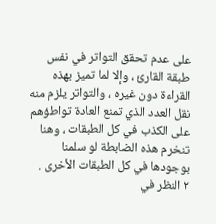على عدم تحقق التواتر في نفس طبقة القارئ ، وإلا لما تميز بهذه القراءة دون غيره ، والتواتر يلزم منه نقل العدد الذي تمنع العادة تواطؤهم على الكذب في كل الطبقات ، وهنا تنخرم هذه الضابطة لو سلمنا بوجودها في كل الطبقات الأخرى .
٢ النظر في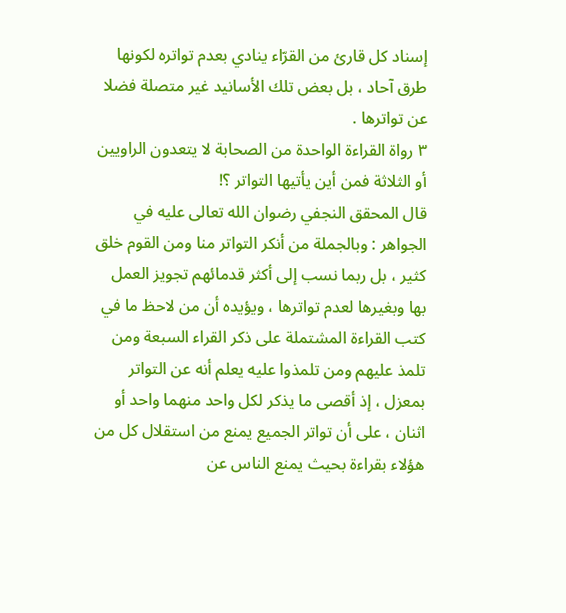إسناد كل قارئ من القرّاء ينادي بعدم تواتره لكونها طرق آحاد ، بل بعض تلك الأسانيد غير متصلة فضلا عن تواترها .
٣ رواة القراءة الواحدة من الصحابة لا يتعدون الراويين أو الثلاثة فمن أين يأتيها التواتر ؟!
قال المحقق النجفي رضوان الله تعالی عليه في الجواهر : وبالجملة من أنكر التواتر منا ومن القوم خلق كثير ، بل ربما نسب إلی أكثر قدمائهم تجويز العمل بها وبغيرها لعدم تواترها ، ويؤيده أن من لاحظ ما في كتب القراءة المشتملة علی ذكر القراء السبعة ومن تلمذ عليهم ومن تلمذوا عليه يعلم أنه عن التواتر بمعزل ، إذ أقصی ما يذكر لكل واحد منهما واحد أو اثنان ، علی أن تواتر الجميع يمنع من استقلال كل من هؤلاء بقراءة بحيث يمنع الناس عن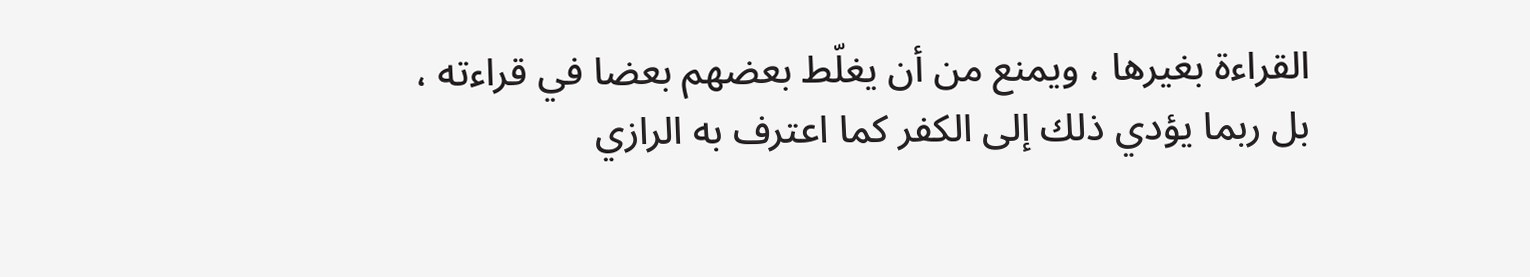القراءة بغيرها ، ويمنع من أن يغلّط بعضهم بعضا في قراءته ، بل ربما يؤدي ذلك إلی الكفر كما اعترف به الرازي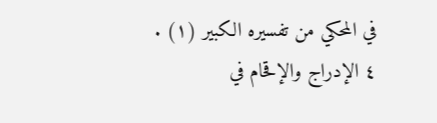في المحكي من تفسيره الكبير (١) .
٤ الإدراج والإقحام في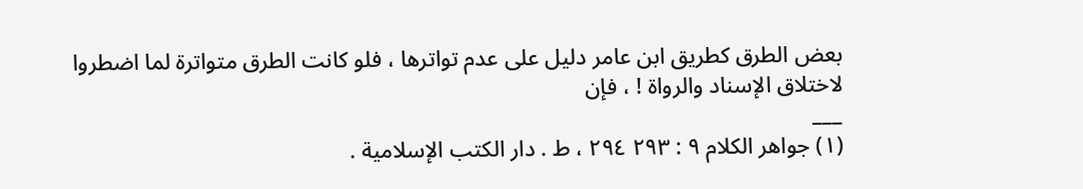بعض الطرق كطريق ابن عامر دليل علی عدم تواترها ، فلو كانت الطرق متواترة لما اضطروا لاختلاق الإسناد والرواة ! ، فإن
___
(١) جواهر الكلام ٩ : ٢٩٣ ٢٩٤ ، ط . دار الكتب الإسلامية .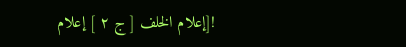![إعلام الخلف [ ج ٢ ] إعلام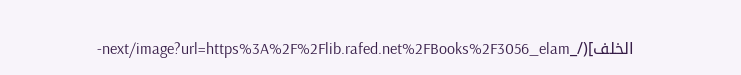الخلف](/_next/image?url=https%3A%2F%2Flib.rafed.net%2FBooks%2F3056_elam-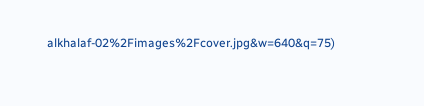alkhalaf-02%2Fimages%2Fcover.jpg&w=640&q=75)